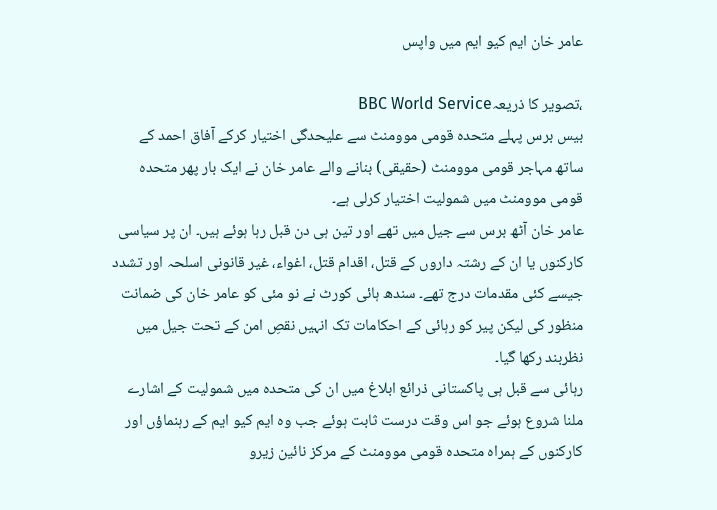عامر خان ایم کیو ایم میں واپس

،تصویر کا ذریعہBBC World Service
بیس برس پہلے متحدہ قومی موومنٹ سے علیحدگی اختیار کرکے آفاق احمد کے ساتھ مہاجر قومی موومنٹ (حقیقی) بنانے والے عامر خان نے ایک بار پھر متحدہ قومی موومنٹ میں شمولیت اختیار کرلی ہے۔
عامر خان آٹھ برس سے جیل میں تھے اور تین ہی دن قبل رہا ہوئے ہیں۔ ان پر سیاسی کارکنوں یا ان کے رشتہ داروں کے قتل، اقدام قتل، اغواء، غیر قانونی اسلحہ اور تشدد جیسے کئی مقدمات درج تھے۔ سندھ ہائی کورٹ نے نو مئی کو عامر خان کی ضمانت منظور کی لیکن پیر کو رہائی کے احکامات تک انہیں نقصِ امن کے تحت جیل میں نظربند رکھا گیا۔
رہائی سے قبل ہی پاکستانی ذرائع ابلاغ میں ان کی متحدہ میں شمولیت کے اشارے ملنا شروع ہوئے جو اس وقت درست ثابت ہوئے جب وہ ایم کیو ایم کے رہنماؤں اور کارکنوں کے ہمراہ متحدہ قومی موومنٹ کے مرکز نائین زیرو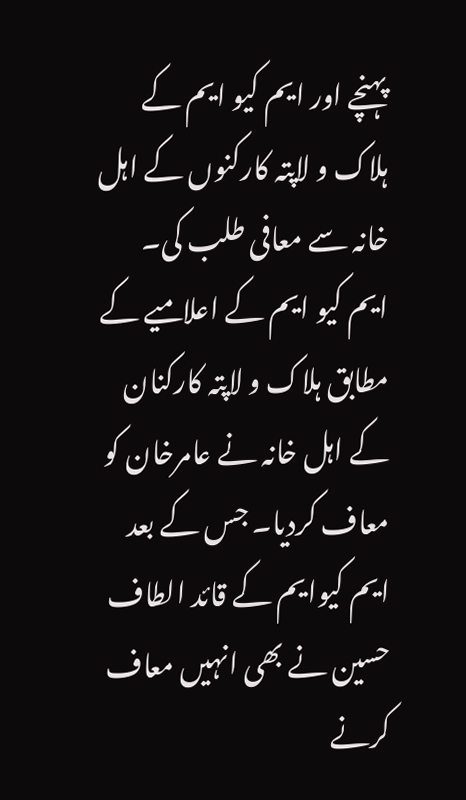پہنچے اور ایم کیو ایم کے ہلاک و لاپتہ کارکنوں کے اہل خانہ سے معافی طلب کی۔
ایم کیو ایم کے اعلامیے کے مطابق ہلاک و لاپتہ کارکنان کے اہل خانہ نے عامرخان کو معاف کردیا۔ جس کے بعد ایم کیوایم کے قائد الطاف حسین نے بھی انہیں معاف کرنے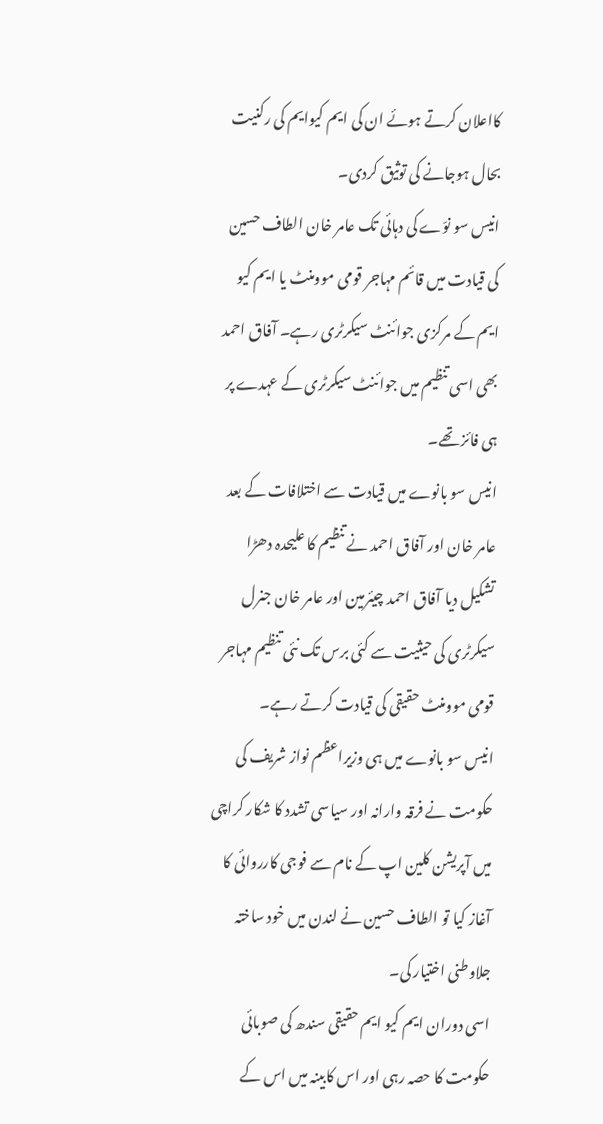کااعلان کرتے ہوئے ان کی ایم کیوایم کی رکنیت بحال ہوجانے کی توثیق کردی۔
انیس سو نوّے کی دہائی تک عامر خان الطاف حسین کی قیادت میں قائم مہاجر قومی موومنٹ یا ایم کیو ایم کے مرکزی جوائنٹ سیکرٹری رہے۔ آفاق احمد بھی اسی تنظیم میں جوائنٹ سیکرٹری کے عہدے پر ہی فائز تھے۔
انیس سو بانوے میں قیادت سے اختلافات کے بعد عامر خان اور آفاق احمد نے تنظیم کا علیحدہ دھڑا تشکیل دیا آفاق احمد چیئرمین اور عامر خان جنرل سیکرٹری کی حیثیت سے کئی برس تک نئی تنظیم مہاجر قومی موومنٹ حقیقی کی قیادت کرتے رہے۔
انیس سو بانوے میں ہی وزیراعظم نواز شریف کی حکومت نے فرقہ وارانہ اور سیاسی تشدد کا شکار کراچی میں آپریشن کلین اپ کے نام سے فوجی کارروائی کا آغاز کیا تو الطاف حسین نے لندن میں خود ساختہ جلاوطنی اختیار کی۔
اسی دوران ایم کیو ایم حقیقی سندھ کی صوبائی حکومت کا حصہ رہی اور اس کابینہ میں اس کے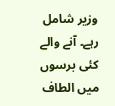وزیر شامل رہے۔ آنے والے کئی برسوں میں الطاف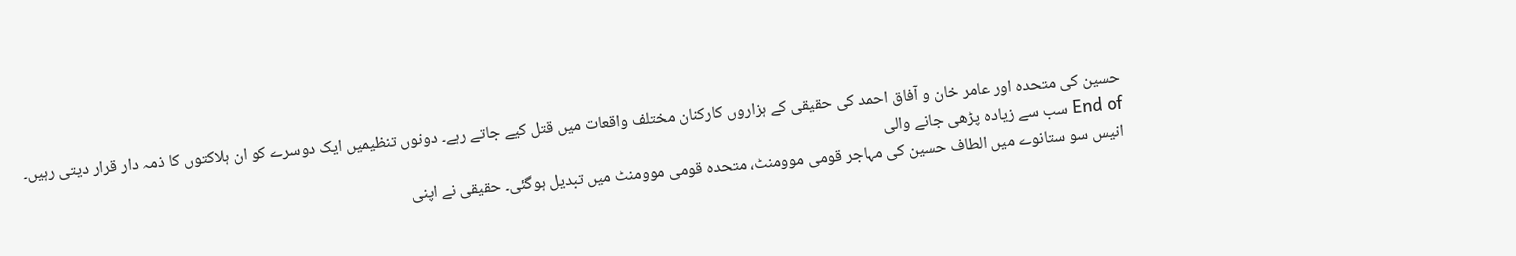حسین کی متحدہ اور عامر خان و آفاق احمد کی حقیقی کے ہزاروں کارکنان مختلف واقعات میں قتل کیے جاتے رہے۔ دونوں تنظیمیں ایک دوسرے کو ان ہلاکتوں کا ذمہ دار قرار دیتی رہیں۔
End of سب سے زیادہ پڑھی جانے والی
انیس سو ستانوے میں الطاف حسین کی مہاجر قومی موومنٹ، متحدہ قومی موومنٹ میں تبدیل ہوگئی۔ حقیقی نے اپنی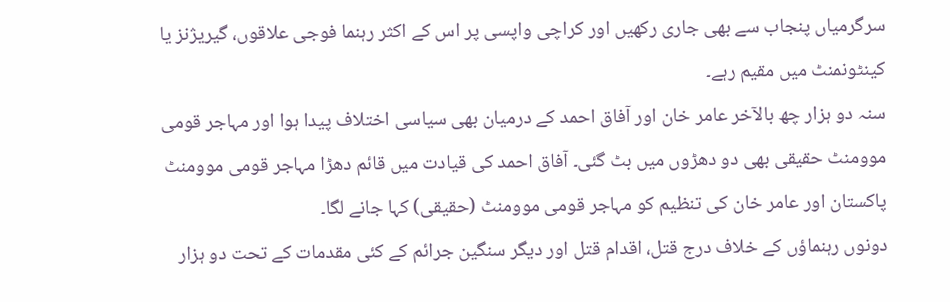سرگرمیاں پنجاب سے بھی جاری رکھیں اور کراچی واپسی پر اس کے اکثر رہنما فوجی علاقوں، گیریژنز یا کینٹونمنٹ میں مقیم رہے۔
سنہ دو ہزار چھ بالآخر عامر خان اور آفاق احمد کے درمیان بھی سیاسی اختلاف پیدا ہوا اور مہاجر قومی موومنٹ حقیقی بھی دو دھڑوں میں بٹ گئی۔ آفاق احمد کی قیادت میں قائم دھڑا مہاجر قومی موومنٹ پاکستان اور عامر خان کی تنظیم کو مہاجر قومی موومنٹ (حقیقی) کہا جانے لگا۔
دونوں رہنماؤں کے خلاف درج قتل، اقدام قتل اور دیگر سنگین جرائم کے کئی مقدمات کے تحت دو ہزار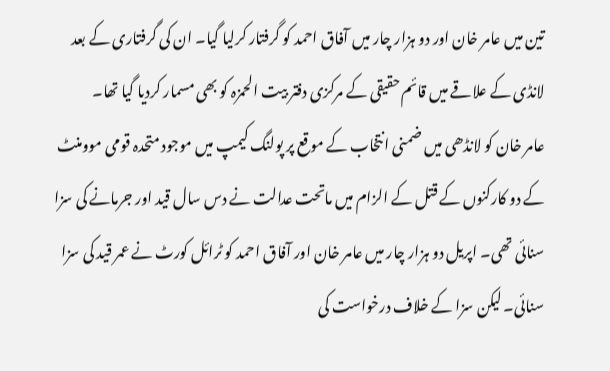تین میں عامر خان اور دو ہزار چار میں آفاق احمد کو گرفتار کرلیا گیا۔ ان کی گرفتاری کے بعد لانڈی کے علاقے میں قائم حقیقی کے مرکزی دفتر بیت الحمزہ کو بھی مسمار کردیا گیا تھا۔
عامر خان کو لانڈھی میں ضمنی انتخاب کے موقع پر پولنگ کیمپ میں موجود متحدہ قومی موومنٹ کے دو کارکنوں کے قتل کے الزام میں ماتحت عدالت نے دس سال قید اور جرمانے کی سزا سنائی تھی۔ اپریل دو ہزار چار میں عامر خان اور آفاق احمد کو ٹرائل کورٹ نے عمر قید کی سزا سنائی۔ لیکن سزا کے خلاف درخواست کی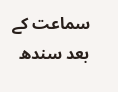سماعت کے بعد سندھ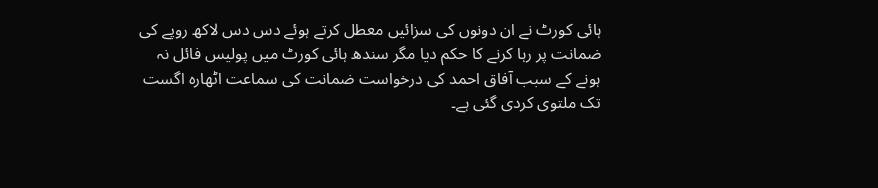ہائی کورٹ نے ان دونوں کی سزائیں معطل کرتے ہوئے دس دس لاکھ روپے کی ضمانت پر رہا کرنے کا حکم دیا مگر سندھ ہائی کورٹ میں پولیس فائل نہ ہونے کے سبب آفاق احمد کی درخواست ضمانت کی سماعت اٹھارہ اگست تک ملتوی کردی گئی ہے۔